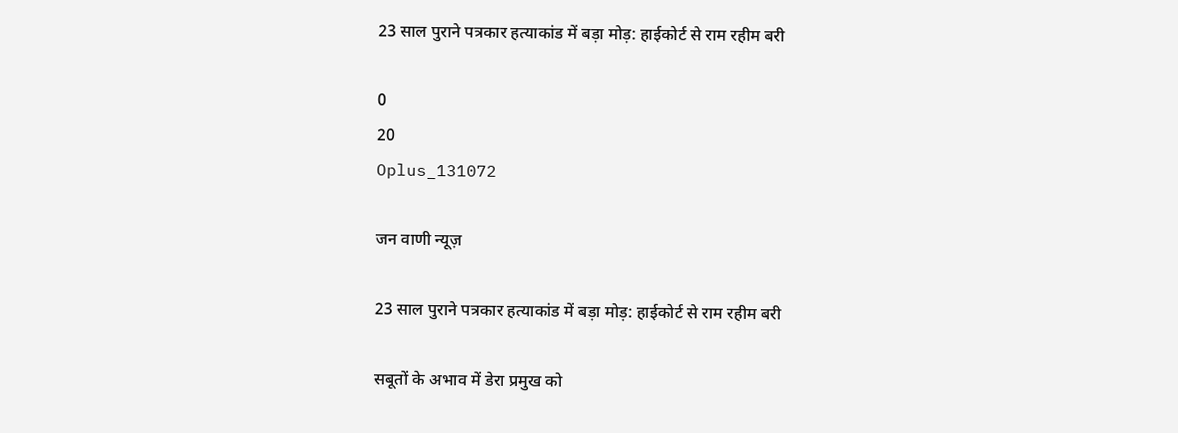23 साल पुराने पत्रकार हत्याकांड में बड़ा मोड़: हाईकोर्ट से राम रहीम बरी

0
20
Oplus_131072

जन वाणी न्यूज़

23 साल पुराने पत्रकार हत्याकांड में बड़ा मोड़: हाईकोर्ट से राम रहीम बरी

सबूतों के अभाव में डेरा प्रमुख को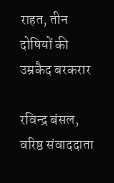राहत, तीन दोषियों की उम्रकैद बरकरार

रविन्द्र बंसल, वरिष्ठ संवाददाता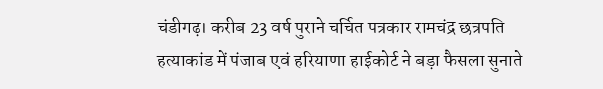चंडीगढ़। करीब 23 वर्ष पुराने चर्चित पत्रकार रामचंद्र छत्रपति हत्याकांड में पंजाब एवं हरियाणा हाईकोर्ट ने बड़ा फैसला सुनाते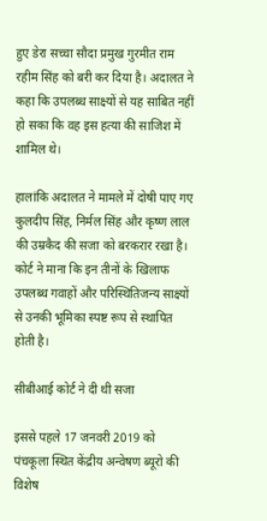हुए डेरा सच्चा सौदा प्रमुख गुरमीत राम रहीम सिंह को बरी कर दिया है। अदालत ने कहा कि उपलब्ध साक्ष्यों से यह साबित नहीं हो सका कि वह इस हत्या की साजिश में शामिल थे।

हालांकि अदालत ने मामले में दोषी पाए गए कुलदीप सिंह, निर्मल सिंह और कृष्ण लाल की उम्रकैद की सजा को बरकरार रखा है। कोर्ट ने माना कि इन तीनों के खिलाफ उपलब्ध गवाहों और परिस्थितिजन्य साक्ष्यों से उनकी भूमिका स्पष्ट रूप से स्थापित होती है।

सीबीआई कोर्ट ने दी थी सजा

इससे पहले 17 जनवरी 2019 को पंचकूला स्थित केंद्रीय अन्वेषण ब्यूरो की विशेष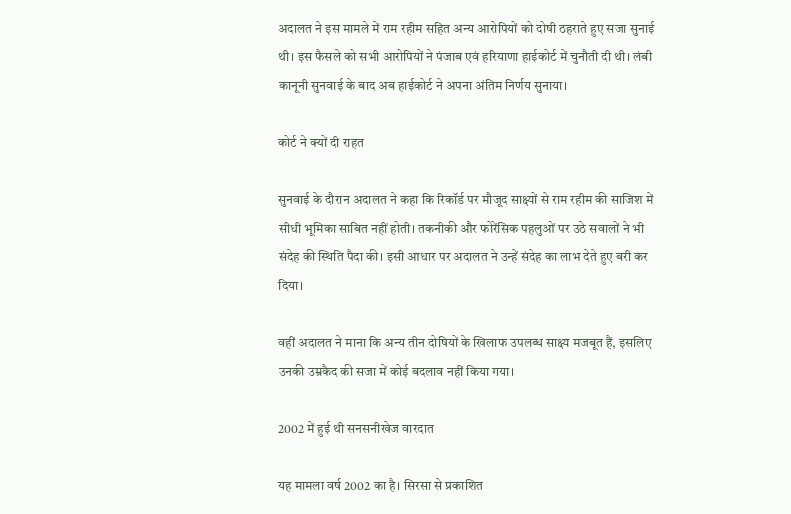अदालत ने इस मामले में राम रहीम सहित अन्य आरोपियों को दोषी ठहराते हुए सजा सुनाई थी। इस फैसले को सभी आरोपियों ने पंजाब एवं हरियाणा हाईकोर्ट में चुनौती दी थी। लंबी कानूनी सुनवाई के बाद अब हाईकोर्ट ने अपना अंतिम निर्णय सुनाया।

कोर्ट ने क्यों दी राहत

सुनवाई के दौरान अदालत ने कहा कि रिकॉर्ड पर मौजूद साक्ष्यों से राम रहीम की साजिश में सीधी भूमिका साबित नहीं होती। तकनीकी और फोरेंसिक पहलुओं पर उठे सवालों ने भी संदेह की स्थिति पैदा की। इसी आधार पर अदालत ने उन्हें संदेह का लाभ देते हुए बरी कर दिया।

वहीं अदालत ने माना कि अन्य तीन दोषियों के खिलाफ उपलब्ध साक्ष्य मजबूत हैं, इसलिए उनकी उम्रकैद की सजा में कोई बदलाव नहीं किया गया।

2002 में हुई थी सनसनीखेज वारदात

यह मामला वर्ष 2002 का है। सिरसा से प्रकाशित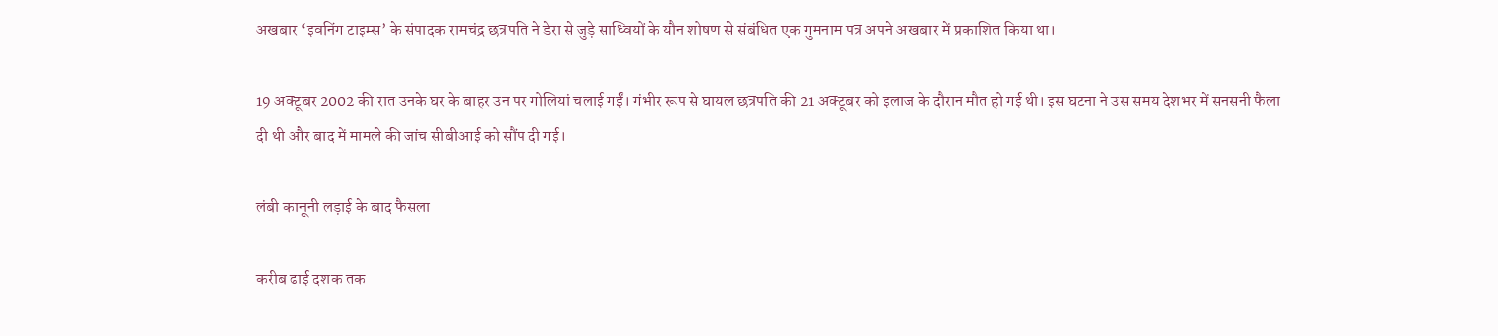अखबार ‘इवनिंग टाइम्स’ के संपादक रामचंद्र छत्रपति ने डेरा से जुड़े साध्वियों के यौन शोषण से संबंधित एक गुमनाम पत्र अपने अखबार में प्रकाशित किया था।

19 अक्टूबर 2002 की रात उनके घर के बाहर उन पर गोलियां चलाई गईं। गंभीर रूप से घायल छत्रपति की 21 अक्टूबर को इलाज के दौरान मौत हो गई थी। इस घटना ने उस समय देशभर में सनसनी फैला दी थी और बाद में मामले की जांच सीबीआई को सौंप दी गई।

लंबी कानूनी लड़ाई के बाद फैसला

करीब ढाई दशक तक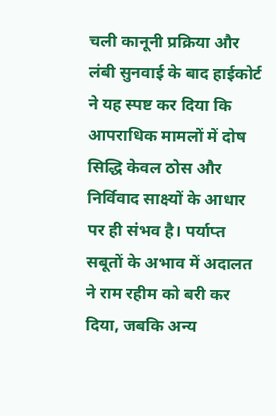चली कानूनी प्रक्रिया और लंबी सुनवाई के बाद हाईकोर्ट ने यह स्पष्ट कर दिया कि आपराधिक मामलों में दोष सिद्धि केवल ठोस और निर्विवाद साक्ष्यों के आधार पर ही संभव है। पर्याप्त सबूतों के अभाव में अदालत ने राम रहीम को बरी कर दिया, जबकि अन्य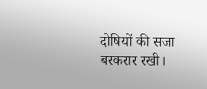दोषियों की सजा बरकरार रखी।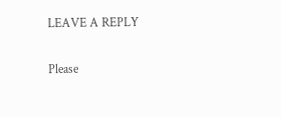LEAVE A REPLY

Please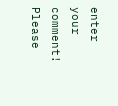enter your comment!
Please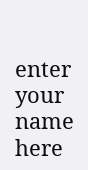enter your name here